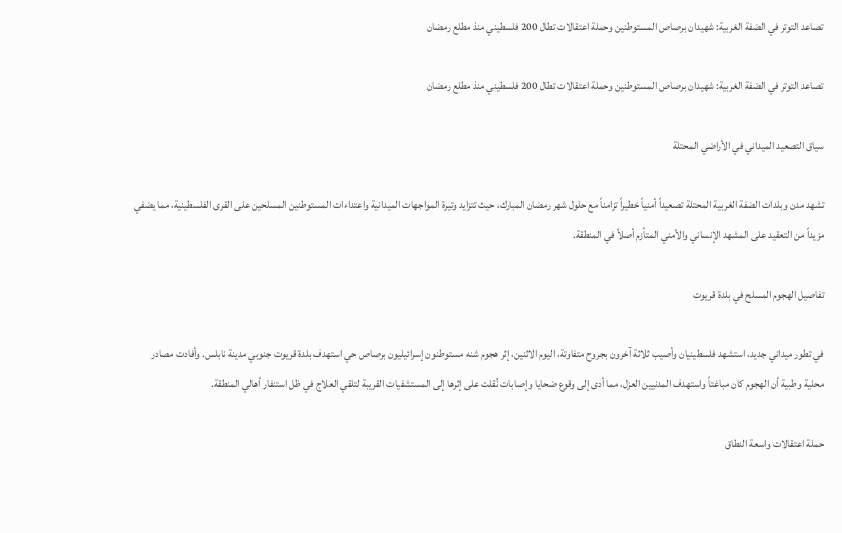تصاعد التوتر في الضفة الغربية: شهيدان برصاص المستوطنين وحملة اعتقالات تطال 200 فلسطيني منذ مطلع رمضان

تصاعد التوتر في الضفة الغربية: شهيدان برصاص المستوطنين وحملة اعتقالات تطال 200 فلسطيني منذ مطلع رمضان

سياق التصعيد الميداني في الأراضي المحتلة

تشهد مدن وبلدات الضفة الغربية المحتلة تصعيداً أمنياً خطيراً تزامناً مع حلول شهر رمضان المبارك، حيث تتزايد وتيرة المواجهات الميدانية واعتداءات المستوطنين المسلحين على القرى الفلسطينية، مما يضفي مزيداً من التعقيد على المشهد الإنساني والأمني المتأزم أصلاً في المنطقة.

تفاصيل الهجوم المسلح في بلدة قريوت

في تطور ميداني جديد، استشهد فلسطينيان وأصيب ثلاثة آخرون بجروح متفاوتة، اليوم الاثنين، إثر هجوم شنه مستوطنون إسرائيليون برصاص حي استهدف بلدة قريوت جنوبي مدينة نابلس. وأفادت مصادر محلية وطبية أن الهجوم كان مباغتاً واستهدف المدنيين العزل، مما أدى إلى وقوع ضحايا وإصابات نُقلت على إثرها إلى المستشفيات القريبة لتلقي العلاج في ظل استنفار أهالي المنطقة.

حملة اعتقالات واسعة النطاق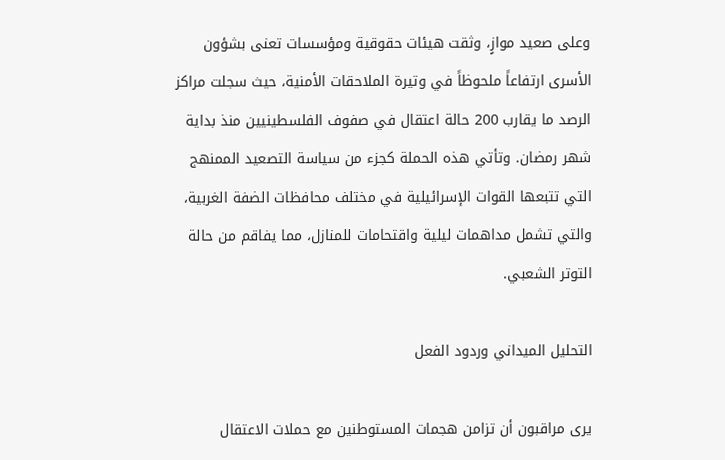وعلى صعيد موازٍ، وثقت هيئات حقوقية ومؤسسات تعنى بشؤون الأسرى ارتفاعاً ملحوظاً في وتيرة الملاحقات الأمنية، حيث سجلت مراكز الرصد ما يقارب 200 حالة اعتقال في صفوف الفلسطينيين منذ بداية شهر رمضان. وتأتي هذه الحملة كجزء من سياسة التصعيد الممنهج التي تتبعها القوات الإسرائيلية في مختلف محافظات الضفة الغربية، والتي تشمل مداهمات ليلية واقتحامات للمنازل، مما يفاقم من حالة التوتر الشعبي.

التحليل الميداني وردود الفعل

يرى مراقبون أن تزامن هجمات المستوطنين مع حملات الاعتقال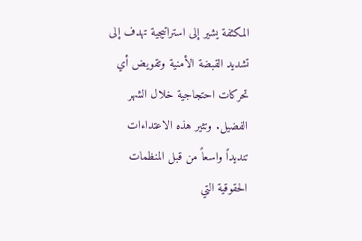المكثفة يشير إلى استراتيجية تهدف إلى تشديد القبضة الأمنية وتقويض أي تحركات احتجاجية خلال الشهر الفضيل. وتثير هذه الاعتداءات تنديداً واسعاً من قبل المنظمات الحقوقية التي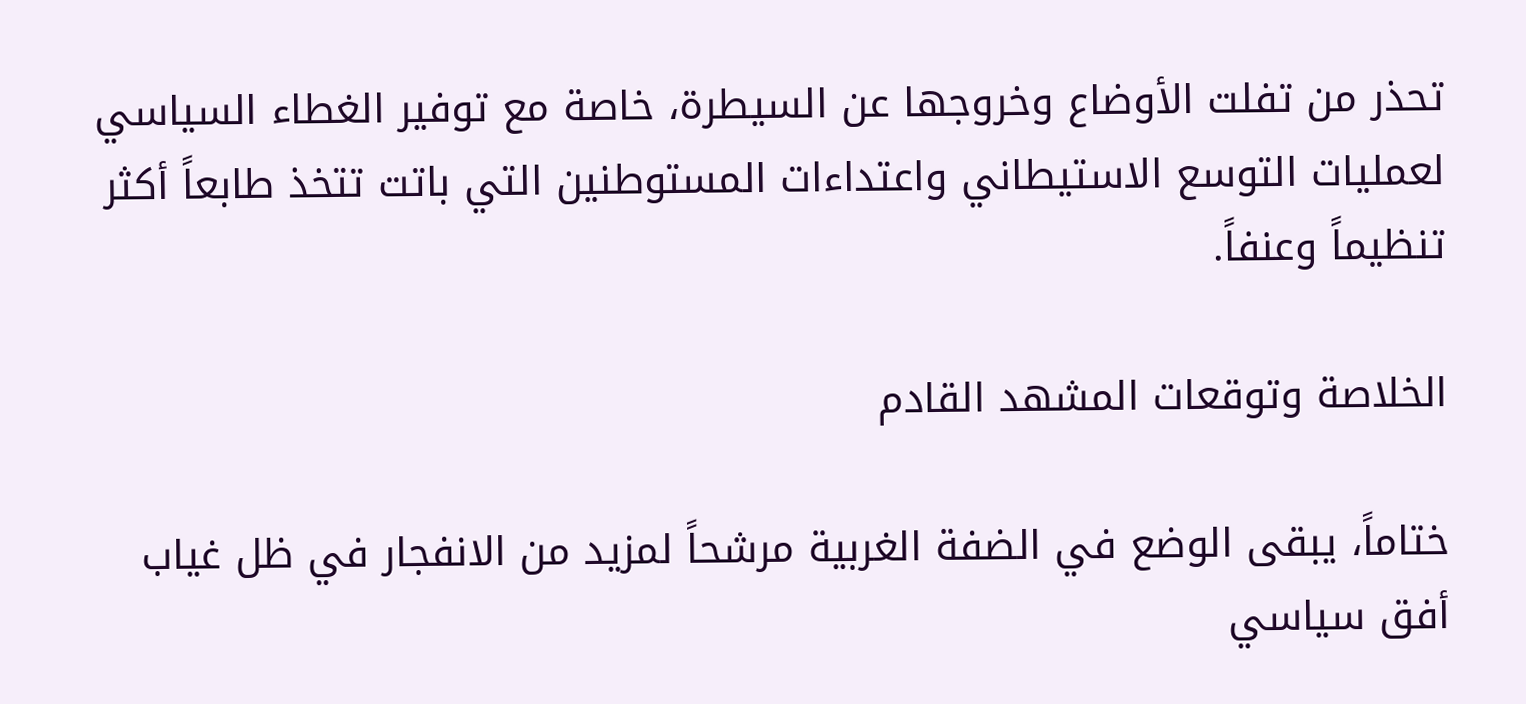تحذر من تفلت الأوضاع وخروجها عن السيطرة، خاصة مع توفير الغطاء السياسي لعمليات التوسع الاستيطاني واعتداءات المستوطنين التي باتت تتخذ طابعاً أكثر تنظيماً وعنفاً.

الخلاصة وتوقعات المشهد القادم

ختاماً، يبقى الوضع في الضفة الغربية مرشحاً لمزيد من الانفجار في ظل غياب أفق سياسي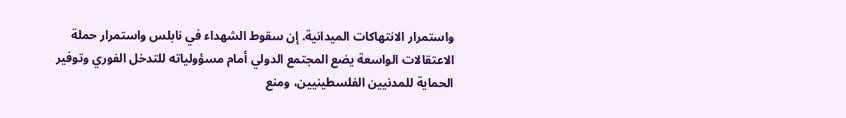واستمرار الانتهاكات الميدانية. إن سقوط الشهداء في نابلس واستمرار حملة الاعتقالات الواسعة يضع المجتمع الدولي أمام مسؤولياته للتدخل الفوري وتوفير الحماية للمدنيين الفلسطينيين، ومنع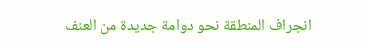انجراف المنطقة نحو دوامة جديدة من العنف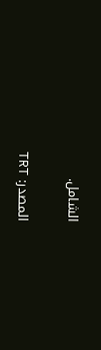الشامل.

المصدر: TRT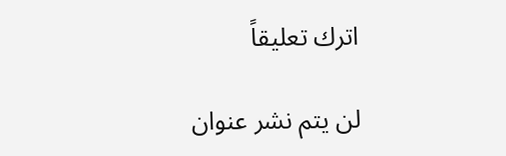اترك تعليقاً

لن يتم نشر عنوان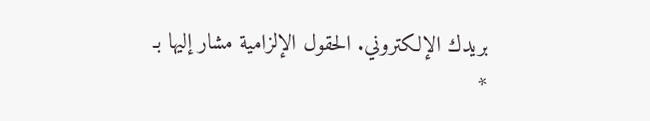بريدك الإلكتروني. الحقول الإلزامية مشار إليها بـ *